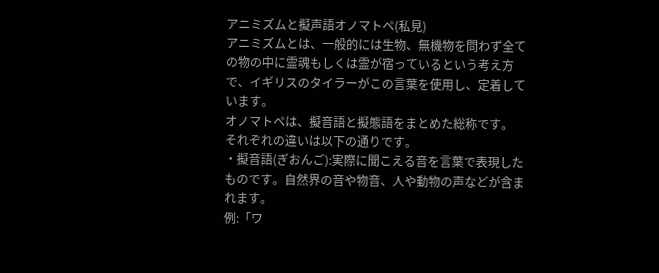アニミズムと擬声語オノマトペ(私見)
アニミズムとは、一般的には生物、無機物を問わず全ての物の中に霊魂もしくは霊が宿っているという考え方で、イギリスのタイラーがこの言葉を使用し、定着しています。
オノマトペは、擬音語と擬態語をまとめた総称です。
それぞれの違いは以下の通りです。
・擬音語(ぎおんご):実際に聞こえる音を言葉で表現したものです。自然界の音や物音、人や動物の声などが含まれます。
例:「ワ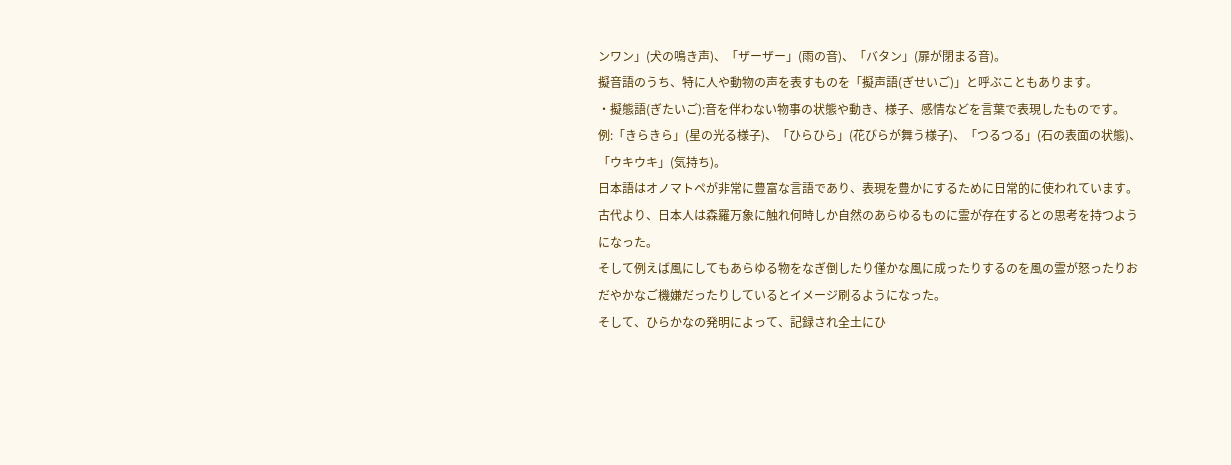ンワン」(犬の鳴き声)、「ザーザー」(雨の音)、「バタン」(扉が閉まる音)。
擬音語のうち、特に人や動物の声を表すものを「擬声語(ぎせいご)」と呼ぶこともあります。
・擬態語(ぎたいご):音を伴わない物事の状態や動き、様子、感情などを言葉で表現したものです。
例:「きらきら」(星の光る様子)、「ひらひら」(花びらが舞う様子)、「つるつる」(石の表面の状態)、「ウキウキ」(気持ち)。
日本語はオノマトペが非常に豊富な言語であり、表現を豊かにするために日常的に使われています。
古代より、日本人は森羅万象に触れ何時しか自然のあらゆるものに霊が存在するとの思考を持つようになった。
そして例えば風にしてもあらゆる物をなぎ倒したり僅かな風に成ったりするのを風の霊が怒ったりおだやかなご機嫌だったりしているとイメージ刷るようになった。
そして、ひらかなの発明によって、記録され全土にひ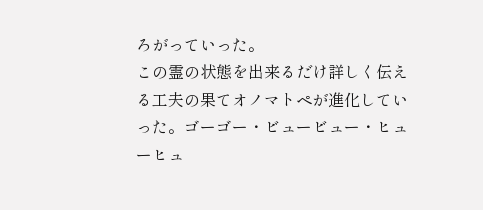ろがっていった。
この霊の状態を出来るだけ詳しく伝える工夫の果てオノマトペが進化していった。ゴーゴー・ビュービュー・ヒューヒュ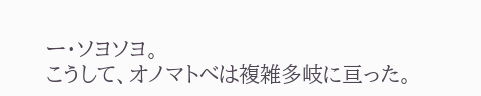ー・ソヨソヨ。
こうして、オノマトべは複雑多岐に亘った。